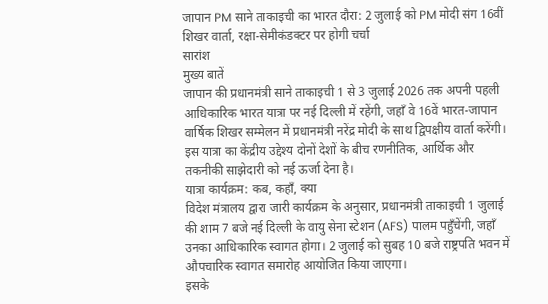जापान PM साने ताकाइची का भारत दौरा: 2 जुलाई को PM मोदी संग 16वीं शिखर वार्ता, रक्षा-सेमीकंडक्टर पर होगी चर्चा
सारांश
मुख्य बातें
जापान की प्रधानमंत्री साने ताकाइची 1 से 3 जुलाई 2026 तक अपनी पहली आधिकारिक भारत यात्रा पर नई दिल्ली में रहेंगी, जहाँ वे 16वें भारत-जापान वार्षिक शिखर सम्मेलन में प्रधानमंत्री नरेंद्र मोदी के साथ द्विपक्षीय वार्ता करेंगी। इस यात्रा का केंद्रीय उद्देश्य दोनों देशों के बीच रणनीतिक, आर्थिक और तकनीकी साझेदारी को नई ऊर्जा देना है।
यात्रा कार्यक्रम: कब, कहाँ, क्या
विदेश मंत्रालय द्वारा जारी कार्यक्रम के अनुसार, प्रधानमंत्री ताकाइची 1 जुलाई की शाम 7 बजे नई दिल्ली के वायु सेना स्टेशन (AFS) पालम पहुँचेंगी, जहाँ उनका आधिकारिक स्वागत होगा। 2 जुलाई को सुबह 10 बजे राष्ट्रपति भवन में औपचारिक स्वागत समारोह आयोजित किया जाएगा।
इसके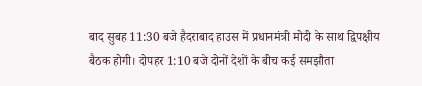बाद सुबह 11:30 बजे हैदराबाद हाउस में प्रधानमंत्री मोदी के साथ द्विपक्षीय बैठक होगी। दोपहर 1:10 बजे दोनों देशों के बीच कई समझौता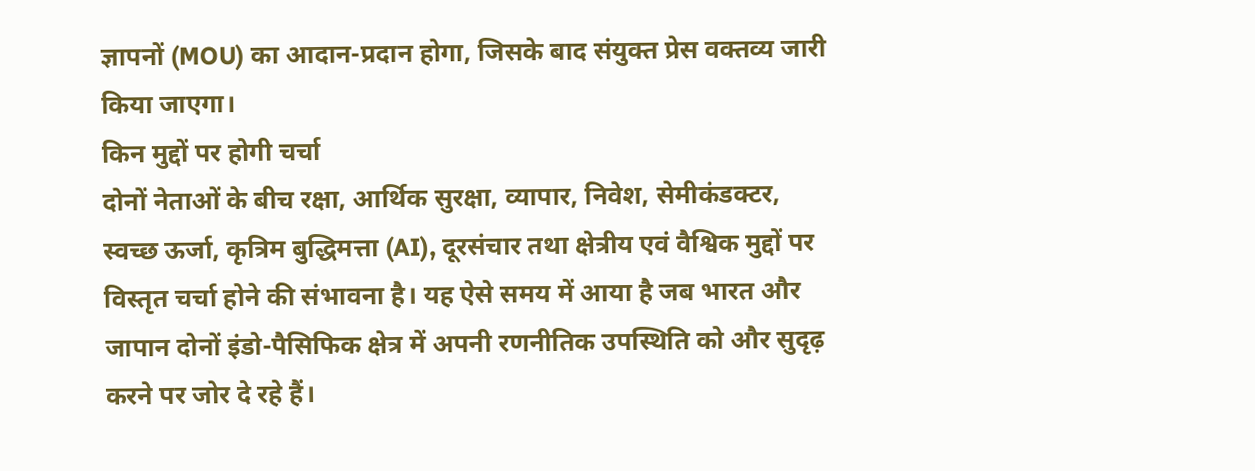ज्ञापनों (MOU) का आदान-प्रदान होगा, जिसके बाद संयुक्त प्रेस वक्तव्य जारी किया जाएगा।
किन मुद्दों पर होगी चर्चा
दोनों नेताओं के बीच रक्षा, आर्थिक सुरक्षा, व्यापार, निवेश, सेमीकंडक्टर, स्वच्छ ऊर्जा, कृत्रिम बुद्धिमत्ता (AI), दूरसंचार तथा क्षेत्रीय एवं वैश्विक मुद्दों पर विस्तृत चर्चा होने की संभावना है। यह ऐसे समय में आया है जब भारत और जापान दोनों इंडो-पैसिफिक क्षेत्र में अपनी रणनीतिक उपस्थिति को और सुदृढ़ करने पर जोर दे रहे हैं।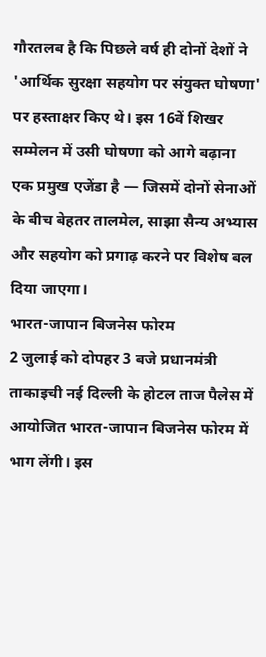गौरतलब है कि पिछले वर्ष ही दोनों देशों ने 'आर्थिक सुरक्षा सहयोग पर संयुक्त घोषणा' पर हस्ताक्षर किए थे। इस 16वें शिखर सम्मेलन में उसी घोषणा को आगे बढ़ाना एक प्रमुख एजेंडा है — जिसमें दोनों सेनाओं के बीच बेहतर तालमेल, साझा सैन्य अभ्यास और सहयोग को प्रगाढ़ करने पर विशेष बल दिया जाएगा।
भारत-जापान बिजनेस फोरम
2 जुलाई को दोपहर 3 बजे प्रधानमंत्री ताकाइची नई दिल्ली के होटल ताज पैलेस में आयोजित भारत-जापान बिजनेस फोरम में भाग लेंगी। इस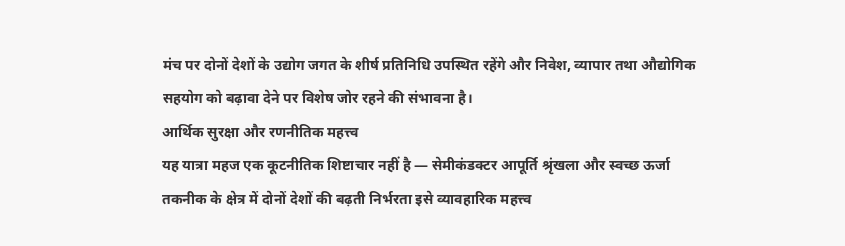मंच पर दोनों देशों के उद्योग जगत के शीर्ष प्रतिनिधि उपस्थित रहेंगे और निवेश, व्यापार तथा औद्योगिक सहयोग को बढ़ावा देने पर विशेष जोर रहने की संभावना है।
आर्थिक सुरक्षा और रणनीतिक महत्त्व
यह यात्रा महज एक कूटनीतिक शिष्टाचार नहीं है — सेमीकंडक्टर आपूर्ति श्रृंखला और स्वच्छ ऊर्जा तकनीक के क्षेत्र में दोनों देशों की बढ़ती निर्भरता इसे व्यावहारिक महत्त्व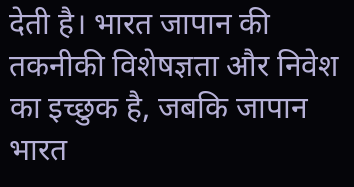देती है। भारत जापान की तकनीकी विशेषज्ञता और निवेश का इच्छुक है, जबकि जापान भारत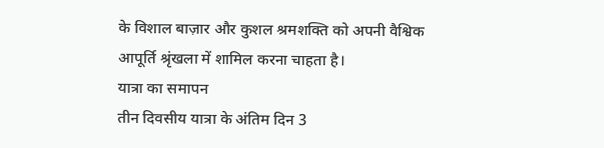के विशाल बाज़ार और कुशल श्रमशक्ति को अपनी वैश्विक आपूर्ति श्रृंखला में शामिल करना चाहता है।
यात्रा का समापन
तीन दिवसीय यात्रा के अंतिम दिन 3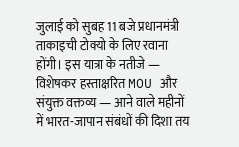जुलाई को सुबह 11 बजे प्रधानमंत्री ताकाइची टोक्यो के लिए रवाना होंगी। इस यात्रा के नतीजे — विशेषकर हस्ताक्षरित MOU और संयुक्त वक्तव्य — आने वाले महीनों में भारत-जापान संबंधों की दिशा तय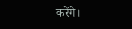करेंगे।